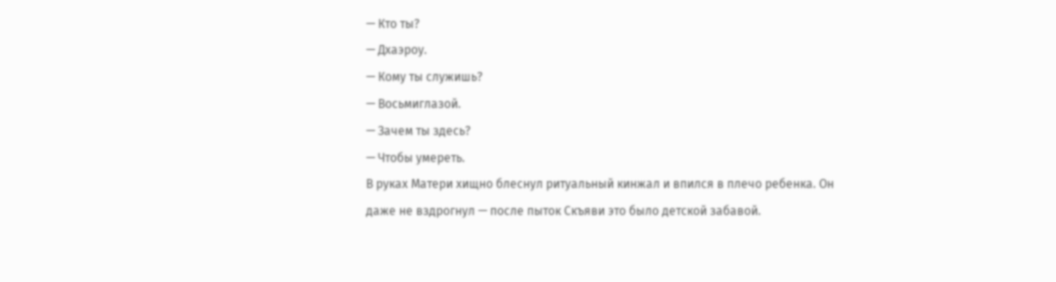— Кто ты?
— Дхаэроу.
— Кому ты служишь?
— Восьмиглазой.
— Зачем ты здесь?
— Чтобы умереть.
В руках Матери хищно блеснул ритуальный кинжал и впился в плечо ребенка. Он даже не вздрогнул — после пыток Скъяви это было детской забавой.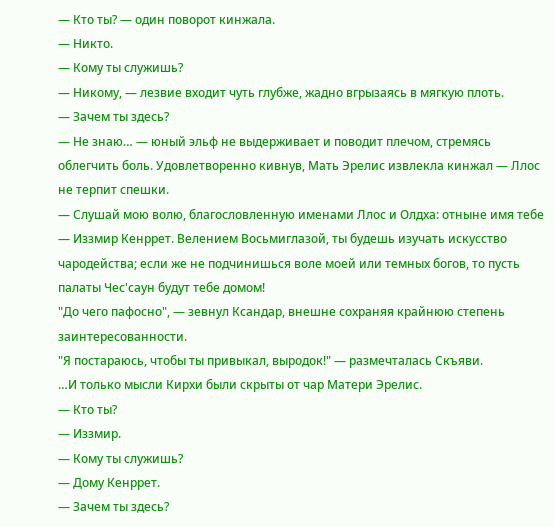— Кто ты? — один поворот кинжала.
— Никто.
— Кому ты служишь?
— Никому, — лезвие входит чуть глубже, жадно вгрызаясь в мягкую плоть.
— Зачем ты здесь?
— Не знаю… — юный эльф не выдерживает и поводит плечом, стремясь облегчить боль. Удовлетворенно кивнув, Мать Эрелис извлекла кинжал — Ллос не терпит спешки.
— Слушай мою волю, благословленную именами Ллос и Олдха: отныне имя тебе — Иззмир Кенррет. Велением Восьмиглазой, ты будешь изучать искусство чародейства; если же не подчинишься воле моей или темных богов, то пусть палаты Чес'саун будут тебе домом!
"До чего пафосно", — зевнул Ксандар, внешне сохраняя крайнюю степень заинтересованности.
"Я постараюсь, чтобы ты привыкал, выродок!" — размечталась Скъяви.
…И только мысли Кирхи были скрыты от чар Матери Эрелис.
— Кто ты?
— Иззмир.
— Кому ты служишь?
— Дому Кенррет.
— Зачем ты здесь?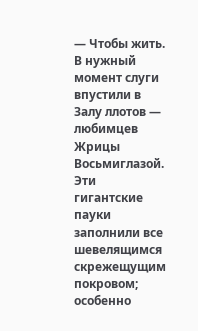— Чтобы жить.
В нужный момент слуги впустили в Залу ллотов — любимцев Жрицы Восьмиглазой. Эти гигантские пауки заполнили все шевелящимся скрежещущим покровом; особенно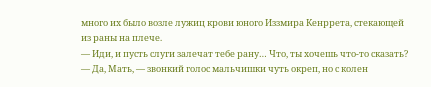много их было возле лужиц крови юного Иззмира Кенррета, стекающей из раны на плече.
— Иди, и пусть слуги залечат тебе рану… Что, ты хочешь что-то сказать?
— Да, Мать, — звонкий голос мальчишки чуть окреп, но с колен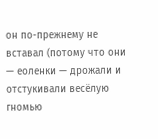он по-прежнему не вставал (потому что они — еоленки — дрожали и отстукивали весёлую гномью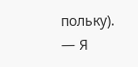польку). — Я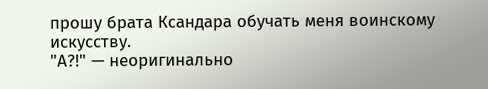прошу брата Ксандара обучать меня воинскому искусству.
"А?!" — неоригинально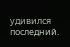удивился последний.